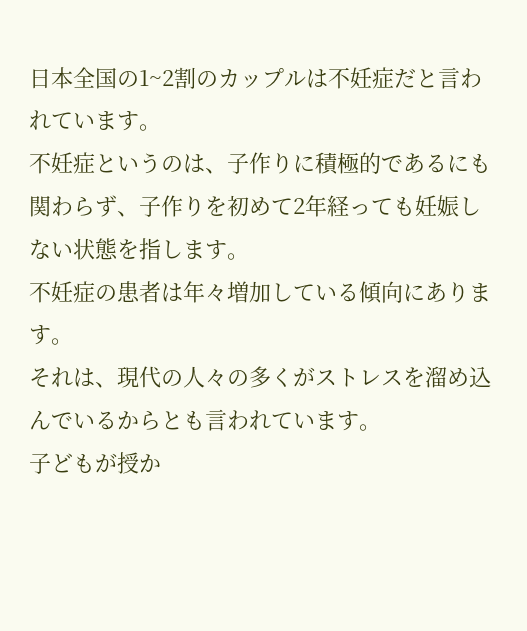日本全国の1~2割のカップルは不妊症だと言われています。
不妊症というのは、子作りに積極的であるにも関わらず、子作りを初めて2年経っても妊娠しない状態を指します。
不妊症の患者は年々増加している傾向にあります。
それは、現代の人々の多くがストレスを溜め込んでいるからとも言われています。
子どもが授か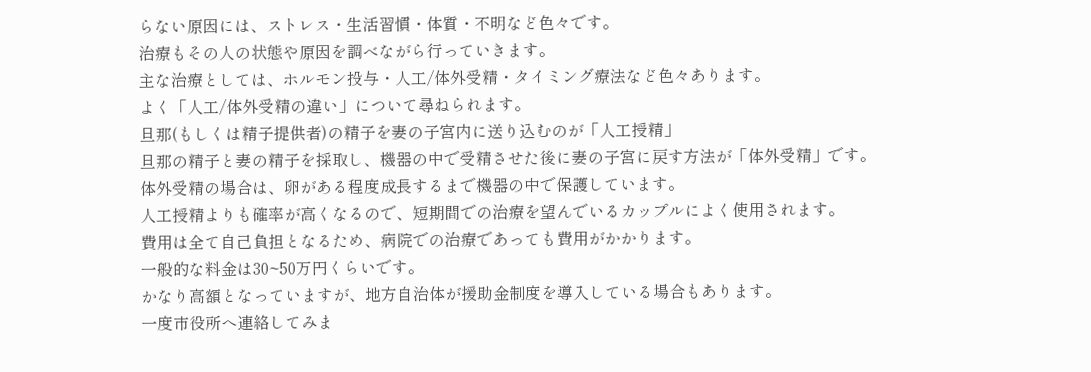らない原因には、ストレス・生活習慣・体質・不明など色々です。
治療もその人の状態や原因を調べながら行っていきます。
主な治療としては、ホルモン投与・人工/体外受精・タイミング療法など色々あります。
よく「人工/体外受精の違い」について尋ねられます。
旦那(もしくは精子提供者)の精子を妻の子宮内に送り込むのが「人工授精」
旦那の精子と妻の精子を採取し、機器の中で受精させた後に妻の子宮に戻す方法が「体外受精」です。
体外受精の場合は、卵がある程度成長するまで機器の中で保護しています。
人工授精よりも確率が高くなるので、短期間での治療を望んでいるカップルによく使用されます。
費用は全て自己負担となるため、病院での治療であっても費用がかかります。
一般的な料金は30~50万円くらいです。
かなり高額となっていますが、地方自治体が援助金制度を導入している場合もあります。
一度市役所へ連絡してみま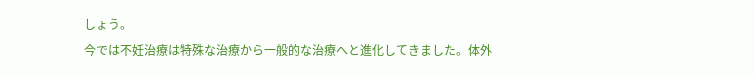しょう。
今では不妊治療は特殊な治療から一般的な治療へと進化してきました。体外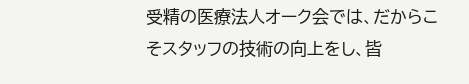受精の医療法人オーク会では、だからこそスタッフの技術の向上をし、皆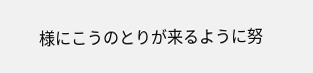様にこうのとりが来るように努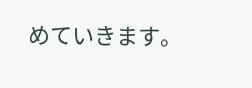めていきます。